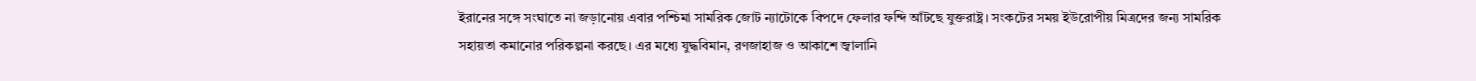ইরানের সঙ্গে সংঘাতে না জড়ানোয় এবার পশ্চিমা সামরিক জোট ন্যাটোকে বিপদে ফেলার ফন্দি আঁটছে যুক্তরাষ্ট্র। সংকটের সময় ইউরোপীয় মিত্রদের জন্য সামরিক সহায়তা কমানোর পরিকল্পনা করছে। এর মধ্যে যুদ্ধবিমান, রণজাহাজ ও আকাশে জ্বালানি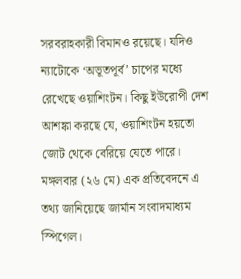সরবরাহকারী বিমানও রয়েছে। যদিও ন্যাটোকে ‘অভূতপূর্ব’ চাপের মধ্যে রেখেছে ওয়াশিংটন। কিছু ইউরোপী দেশ আশঙ্কা করছে যে, ওয়াশিংটন হয়তো জোট থেকে বেরিয়ে যেতে পারে।
মঙ্গলবার (২৬ মে) এক প্রতিবেদনে এ তথ্য জানিয়েছে জার্মান সংবাদমাধ্যম স্পিগেল।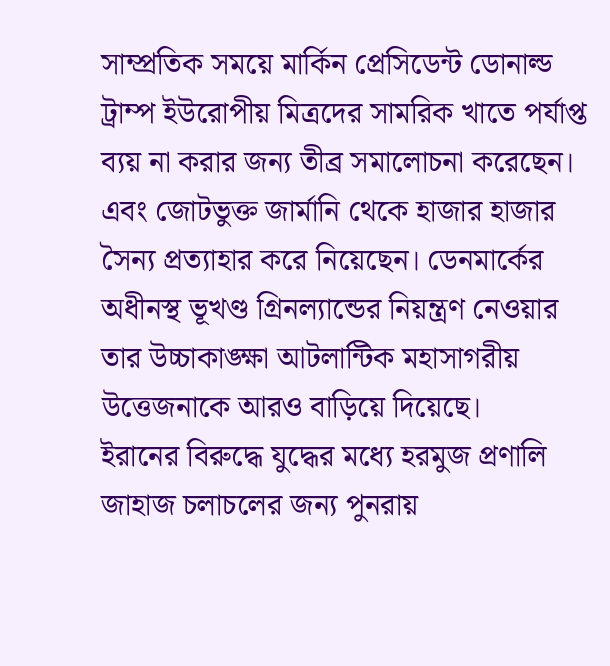সাম্প্রতিক সময়ে মার্কিন প্রেসিডেন্ট ডোনাল্ড ট্রাম্প ইউরোপীয় মিত্রদের সামরিক খাতে পর্যাপ্ত ব্যয় না করার জন্য তীব্র সমালোচনা করেছেন। এবং জোটভুক্ত জার্মানি থেকে হাজার হাজার সৈন্য প্রত্যাহার করে নিয়েছেন। ডেনমার্কের অধীনস্থ ভূখণ্ড গ্রিনল্যান্ডের নিয়ন্ত্রণ নেওয়ার তার উচ্চাকাঙ্ক্ষা আটলান্টিক মহাসাগরীয় উত্তেজনাকে আরও বাড়িয়ে দিয়েছে।
ইরানের বিরুদ্ধে যুদ্ধের মধ্যে হরমুজ প্রণালি জাহাজ চলাচলের জন্য পুনরায়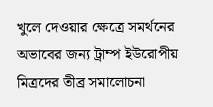খুলে দেওয়ার ক্ষেত্রে সমর্থনের অভাবের জন্য ট্রাম্প ইউরোপীয় মিত্রদের তীব্র সমালোচনা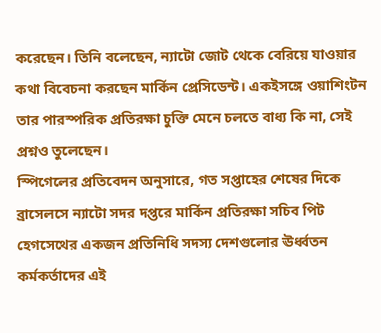করেছেন। তিনি বলেছেন, ন্যাটো জোট থেকে বেরিয়ে যাওয়ার কথা বিবেচনা করছেন মার্কিন প্রেসিডেন্ট। একইসঙ্গে ওয়াশিংটন তার পারস্পরিক প্রতিরক্ষা চুক্তি মেনে চলতে বাধ্য কি না, সেই প্রশ্নও তুলেছেন।
স্পিগেলের প্রতিবেদন অনুসারে, গত সপ্তাহের শেষের দিকে ব্রাসেলসে ন্যাটো সদর দপ্তরে মার্কিন প্রতিরক্ষা সচিব পিট হেগসেথের একজন প্রতিনিধি সদস্য দেশগুলোর ঊর্ধ্বতন কর্মকর্তাদের এই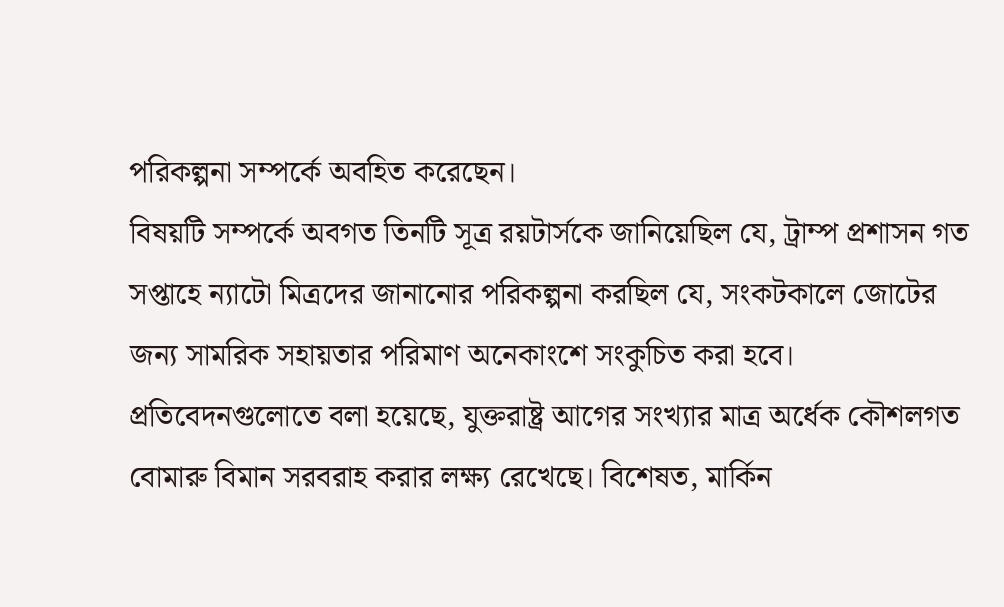পরিকল্পনা সম্পর্কে অবহিত করেছেন।
বিষয়টি সম্পর্কে অবগত তিনটি সূত্র রয়টার্সকে জানিয়েছিল যে, ট্রাম্প প্রশাসন গত সপ্তাহে ন্যাটো মিত্রদের জানানোর পরিকল্পনা করছিল যে, সংকটকালে জোটের জন্য সামরিক সহায়তার পরিমাণ অনেকাংশে সংকুচিত করা হবে।
প্রতিবেদনগুলোতে বলা হয়েছে, যুক্তরাষ্ট্র আগের সংখ্যার মাত্র অর্ধেক কৌশলগত বোমারু বিমান সরবরাহ করার লক্ষ্য রেখেছে। বিশেষত, মার্কিন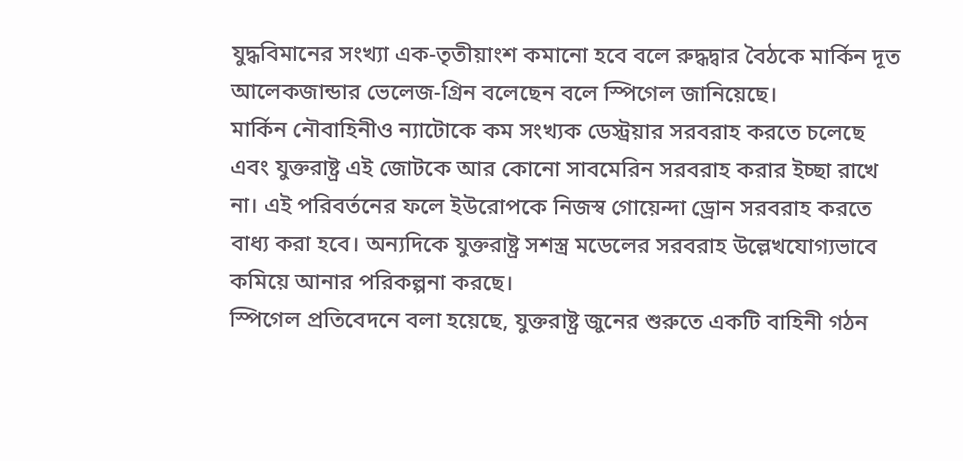যুদ্ধবিমানের সংখ্যা এক-তৃতীয়াংশ কমানো হবে বলে রুদ্ধদ্বার বৈঠকে মার্কিন দূত আলেকজান্ডার ভেলেজ-গ্রিন বলেছেন বলে স্পিগেল জানিয়েছে।
মার্কিন নৌবাহিনীও ন্যাটোকে কম সংখ্যক ডেস্ট্রয়ার সরবরাহ করতে চলেছে এবং যুক্তরাষ্ট্র এই জোটকে আর কোনো সাবমেরিন সরবরাহ করার ইচ্ছা রাখে না। এই পরিবর্তনের ফলে ইউরোপকে নিজস্ব গোয়েন্দা ড্রোন সরবরাহ করতে বাধ্য করা হবে। অন্যদিকে যুক্তরাষ্ট্র সশস্ত্র মডেলের সরবরাহ উল্লেখযোগ্যভাবে কমিয়ে আনার পরিকল্পনা করছে।
স্পিগেল প্রতিবেদনে বলা হয়েছে, যুক্তরাষ্ট্র জুনের শুরুতে একটি বাহিনী গঠন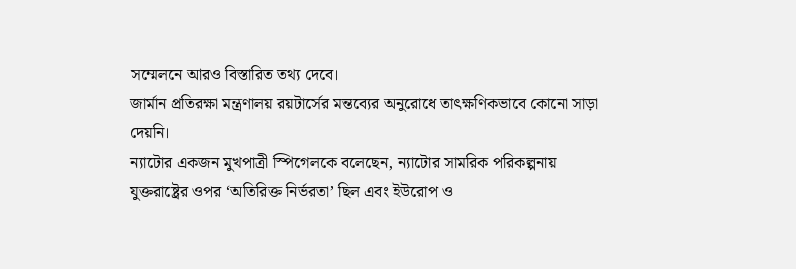সম্মেলনে আরও বিস্তারিত তথ্য দেবে।
জার্মান প্রতিরক্ষা মন্ত্রণালয় রয়টার্সের মন্তব্যের অনুরোধে তাৎক্ষণিকভাবে কোনো সাড়া দেয়নি।
ন্যাটোর একজন মুখপাত্রী স্পিগেলকে বলেছেন, ন্যাটোর সামরিক পরিকল্পনায় যুক্তরাষ্ট্রের ওপর ‘অতিরিক্ত নির্ভরতা’ ছিল এবং ইউরোপ ও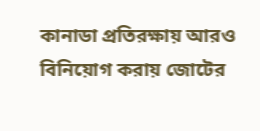কানাডা প্রতিরক্ষায় আরও বিনিয়োগ করায় জোটের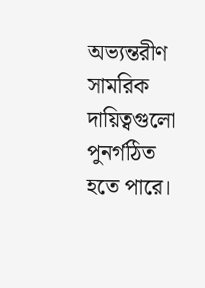অভ্যন্তরীণ সামরিক দায়িত্বগুলো পুনর্গঠিত হতে পারে।